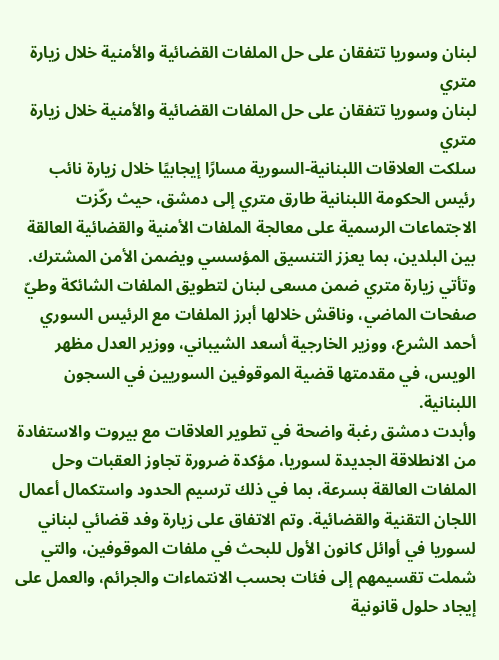لبنان وسوريا تتفقان على حل الملفات القضائية والأمنية خلال زيارة متري
لبنان وسوريا تتفقان على حل الملفات القضائية والأمنية خلال زيارة متري
سلكت العلاقات اللبنانية-السورية مسارًا إيجابيًا خلال زيارة نائب رئيس الحكومة اللبنانية طارق متري إلى دمشق، حيث ركّزت الاجتماعات الرسمية على معالجة الملفات الأمنية والقضائية العالقة بين البلدين، بما يعزز التنسيق المؤسسي ويضمن الأمن المشترك.
وتأتي زيارة متري ضمن مسعى لبنان لتطويق الملفات الشائكة وطيّ صفحات الماضي، وناقش خلالها أبرز الملفات مع الرئيس السوري أحمد الشرع، ووزير الخارجية أسعد الشيباني، ووزير العدل مظهر الويس، في مقدمتها قضية الموقوفين السوريين في السجون اللبنانية.
وأبدت دمشق رغبة واضحة في تطوير العلاقات مع بيروت والاستفادة من الانطلاقة الجديدة لسوريا، مؤكدة ضرورة تجاوز العقبات وحل الملفات العالقة بسرعة، بما في ذلك ترسيم الحدود واستكمال أعمال اللجان التقنية والقضائية. وتم الاتفاق على زيارة وفد قضائي لبناني لسوريا في أوائل كانون الأول للبحث في ملفات الموقوفين، والتي شملت تقسيمهم إلى فئات بحسب الانتماءات والجرائم، والعمل على إيجاد حلول قانونية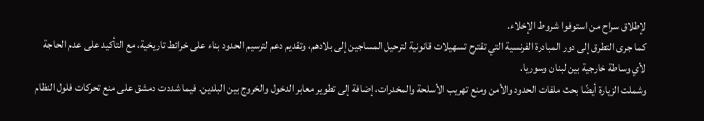لإطلاق سراح من استوفوا شروط الإخلاء.
كما جرى التطرق إلى دور المبادرة الفرنسية التي تقترح تسهيلات قانونية لترحيل المساجين إلى بلادهم، وتقديم دعم لترسيم الحدود بناء على خرائط تاريخية، مع التأكيد على عدم الحاجة لأي وساطة خارجية بين لبنان وسوريا.
وشملت الزيارة أيضًا بحث ملفات الحدود والأمن ومنع تهريب الأسلحة والمخدرات، إضافة إلى تطوير معابر الدخول والخروج بين البلدين. فيما شددت دمشق على منع تحركات فلول النظام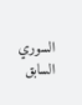السوري السابق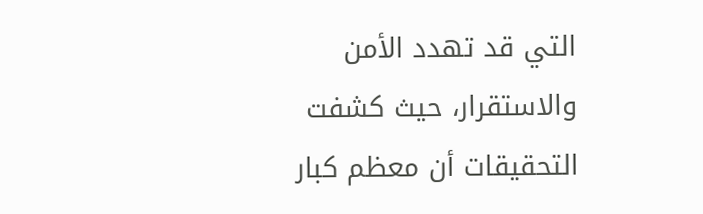التي قد تهدد الأمن والاستقرار، حيث كشفت التحقيقات أن معظم كبار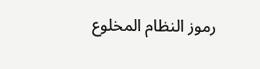رموز النظام المخلوع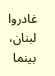غادروا لبنان، بينما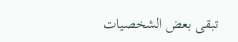تبقى بعض الشخصيات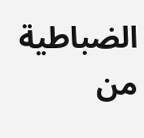الضباطية من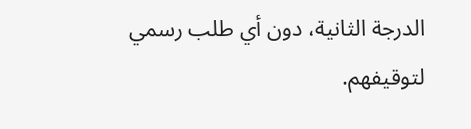الدرجة الثانية، دون أي طلب رسمي لتوقيفهم.